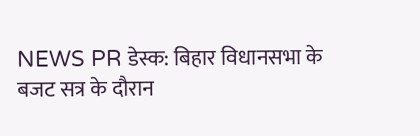NEWS PR डेस्क: बिहार विधानसभा के बजट सत्र के दौरान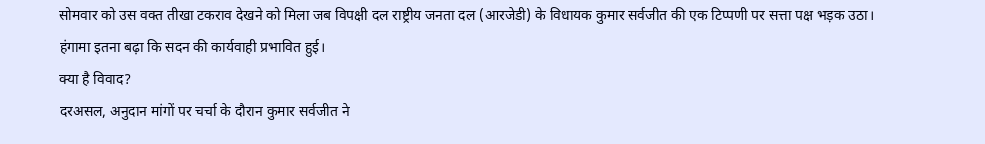सोमवार को उस वक्त तीखा टकराव देखने को मिला जब विपक्षी दल राष्ट्रीय जनता दल (आरजेडी) के विधायक कुमार सर्वजीत की एक टिप्पणी पर सत्ता पक्ष भड़क उठा। हंगामा इतना बढ़ा कि सदन की कार्यवाही प्रभावित हुई।
क्या है विवाद?
दरअसल, अनुदान मांगों पर चर्चा के दौरान कुमार सर्वजीत ने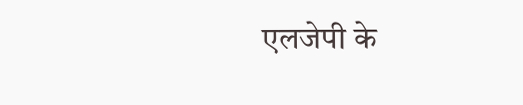एलजेपी के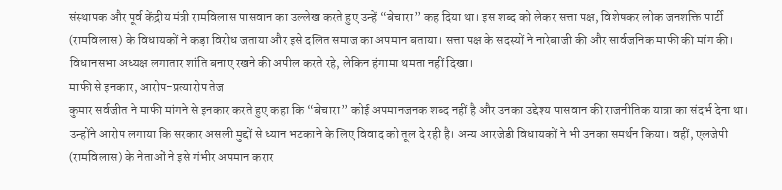संस्थापक और पूर्व केंद्रीय मंत्री रामविलास पासवान का उल्लेख करते हुए उन्हें “बेचारा” कह दिया था। इस शब्द को लेकर सत्ता पक्ष, विशेषकर लोक जनशक्ति पार्टी (रामविलास) के विधायकों ने कड़ा विरोध जताया और इसे दलित समाज का अपमान बताया। सत्ता पक्ष के सदस्यों ने नारेबाजी की और सार्वजनिक माफी की मांग की। विधानसभा अध्यक्ष लगातार शांति बनाए रखने की अपील करते रहे, लेकिन हंगामा थमता नहीं दिखा।
माफी से इनकार, आरोप-प्रत्यारोप तेज
कुमार सर्वजीत ने माफी मांगने से इनकार करते हुए कहा कि “बेचारा” कोई अपमानजनक शब्द नहीं है और उनका उद्देश्य पासवान की राजनीतिक यात्रा का संदर्भ देना था। उन्होंने आरोप लगाया कि सरकार असली मुद्दों से ध्यान भटकाने के लिए विवाद को तूल दे रही है। अन्य आरजेडी विधायकों ने भी उनका समर्थन किया। वहीं, एलजेपी (रामविलास) के नेताओं ने इसे गंभीर अपमान करार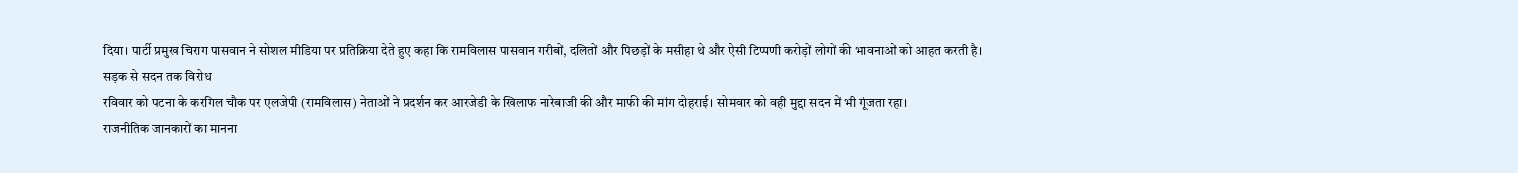दिया। पार्टी प्रमुख चिराग पासवान ने सोशल मीडिया पर प्रतिक्रिया देते हुए कहा कि रामविलास पासवान गरीबों, दलितों और पिछड़ों के मसीहा थे और ऐसी टिप्पणी करोड़ों लोगों की भावनाओं को आहत करती है।
सड़क से सदन तक विरोध
रविवार को पटना के करगिल चौक पर एलजेपी (रामविलास) नेताओं ने प्रदर्शन कर आरजेडी के खिलाफ नारेबाजी की और माफी की मांग दोहराई। सोमवार को वही मुद्दा सदन में भी गूंजता रहा।
राजनीतिक जानकारों का मानना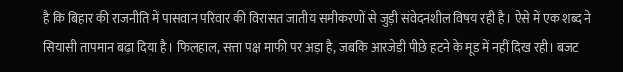है कि बिहार की राजनीति में पासवान परिवार की विरासत जातीय समीकरणों से जुड़ी संवेदनशील विषय रही है। ऐसे में एक शब्द ने सियासी तापमान बढ़ा दिया है। फिलहाल, सत्ता पक्ष माफी पर अड़ा है, जबकि आरजेडी पीछे हटने के मूड में नहीं दिख रही। बजट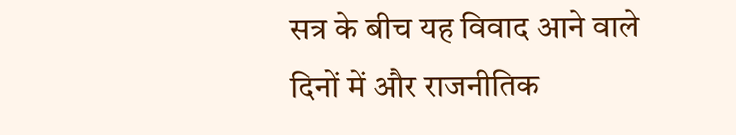सत्र के बीच यह विवाद आने वाले दिनों में और राजनीतिक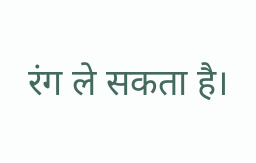रंग ले सकता है।